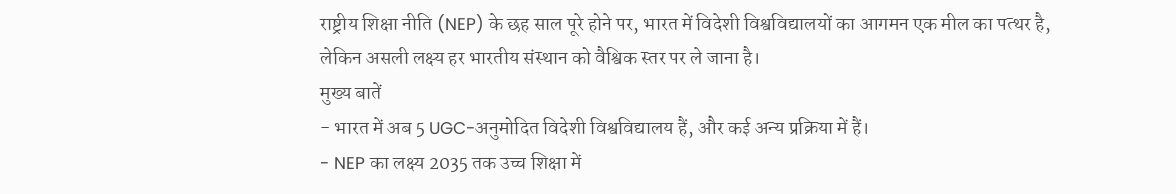राष्ट्रीय शिक्षा नीति (NEP) के छह साल पूरे होने पर, भारत में विदेशी विश्वविद्यालयों का आगमन एक मील का पत्थर है, लेकिन असली लक्ष्य हर भारतीय संस्थान को वैश्विक स्तर पर ले जाना है।
मुख्य बातें
- भारत में अब 5 UGC-अनुमोदित विदेशी विश्वविद्यालय हैं, और कई अन्य प्रक्रिया में हैं।
- NEP का लक्ष्य 2035 तक उच्च शिक्षा में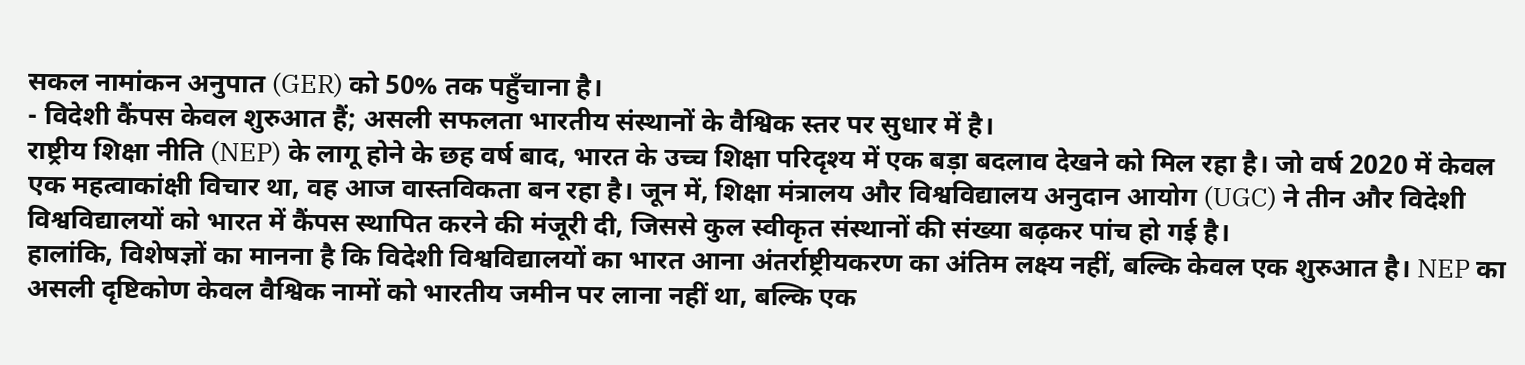सकल नामांकन अनुपात (GER) को 50% तक पहुँचाना है।
- विदेशी कैंपस केवल शुरुआत हैं; असली सफलता भारतीय संस्थानों के वैश्विक स्तर पर सुधार में है।
राष्ट्रीय शिक्षा नीति (NEP) के लागू होने के छह वर्ष बाद, भारत के उच्च शिक्षा परिदृश्य में एक बड़ा बदलाव देखने को मिल रहा है। जो वर्ष 2020 में केवल एक महत्वाकांक्षी विचार था, वह आज वास्तविकता बन रहा है। जून में, शिक्षा मंत्रालय और विश्वविद्यालय अनुदान आयोग (UGC) ने तीन और विदेशी विश्वविद्यालयों को भारत में कैंपस स्थापित करने की मंजूरी दी, जिससे कुल स्वीकृत संस्थानों की संख्या बढ़कर पांच हो गई है।
हालांकि, विशेषज्ञों का मानना है कि विदेशी विश्वविद्यालयों का भारत आना अंतर्राष्ट्रीयकरण का अंतिम लक्ष्य नहीं, बल्कि केवल एक शुरुआत है। NEP का असली दृष्टिकोण केवल वैश्विक नामों को भारतीय जमीन पर लाना नहीं था, बल्कि एक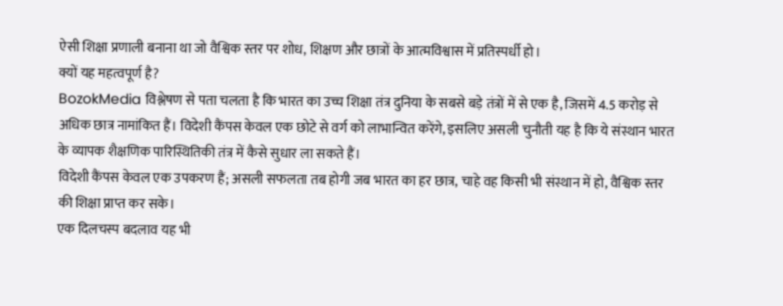ऐसी शिक्षा प्रणाली बनाना था जो वैश्विक स्तर पर शोध, शिक्षण और छात्रों के आत्मविश्वास में प्रतिस्पर्धी हो।
क्यों यह महत्वपूर्ण है?
BozokMedia विश्लेषण से पता चलता है कि भारत का उच्च शिक्षा तंत्र दुनिया के सबसे बड़े तंत्रों में से एक है, जिसमें 4.5 करोड़ से अधिक छात्र नामांकित हैं। विदेशी कैंपस केवल एक छोटे से वर्ग को लाभान्वित करेंगे, इसलिए असली चुनौती यह है कि ये संस्थान भारत के व्यापक शैक्षणिक पारिस्थितिकी तंत्र में कैसे सुधार ला सकते हैं।
विदेशी कैंपस केवल एक उपकरण हैं; असली सफलता तब होगी जब भारत का हर छात्र, चाहे वह किसी भी संस्थान में हो, वैश्विक स्तर की शिक्षा प्राप्त कर सके।
एक दिलचस्प बदलाव यह भी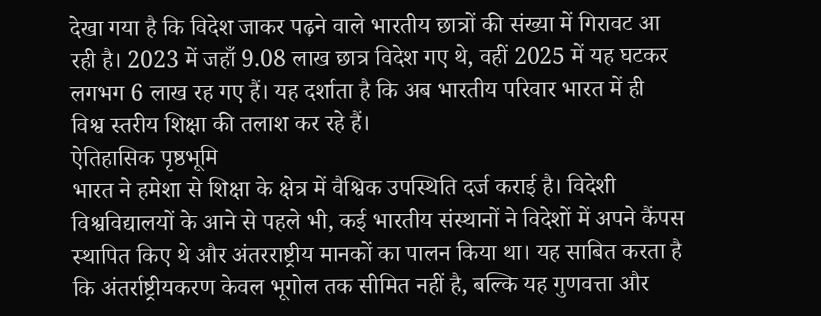देखा गया है कि विदेश जाकर पढ़ने वाले भारतीय छात्रों की संख्या में गिरावट आ रही है। 2023 में जहाँ 9.08 लाख छात्र विदेश गए थे, वहीं 2025 में यह घटकर लगभग 6 लाख रह गए हैं। यह दर्शाता है कि अब भारतीय परिवार भारत में ही विश्व स्तरीय शिक्षा की तलाश कर रहे हैं।
ऐतिहासिक पृष्ठभूमि
भारत ने हमेशा से शिक्षा के क्षेत्र में वैश्विक उपस्थिति दर्ज कराई है। विदेशी विश्वविद्यालयों के आने से पहले भी, कई भारतीय संस्थानों ने विदेशों में अपने कैंपस स्थापित किए थे और अंतरराष्ट्रीय मानकों का पालन किया था। यह साबित करता है कि अंतर्राष्ट्रीयकरण केवल भूगोल तक सीमित नहीं है, बल्कि यह गुणवत्ता और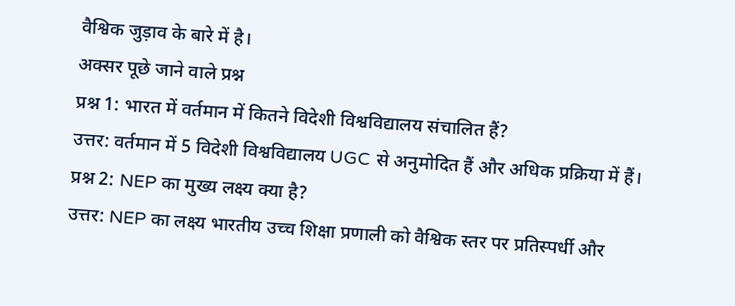वैश्विक जुड़ाव के बारे में है।
अक्सर पूछे जाने वाले प्रश्न
प्रश्न 1: भारत में वर्तमान में कितने विदेशी विश्वविद्यालय संचालित हैं?
उत्तर: वर्तमान में 5 विदेशी विश्वविद्यालय UGC से अनुमोदित हैं और अधिक प्रक्रिया में हैं।
प्रश्न 2: NEP का मुख्य लक्ष्य क्या है?
उत्तर: NEP का लक्ष्य भारतीय उच्च शिक्षा प्रणाली को वैश्विक स्तर पर प्रतिस्पर्धी और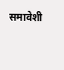समावेशी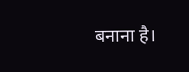बनाना है।